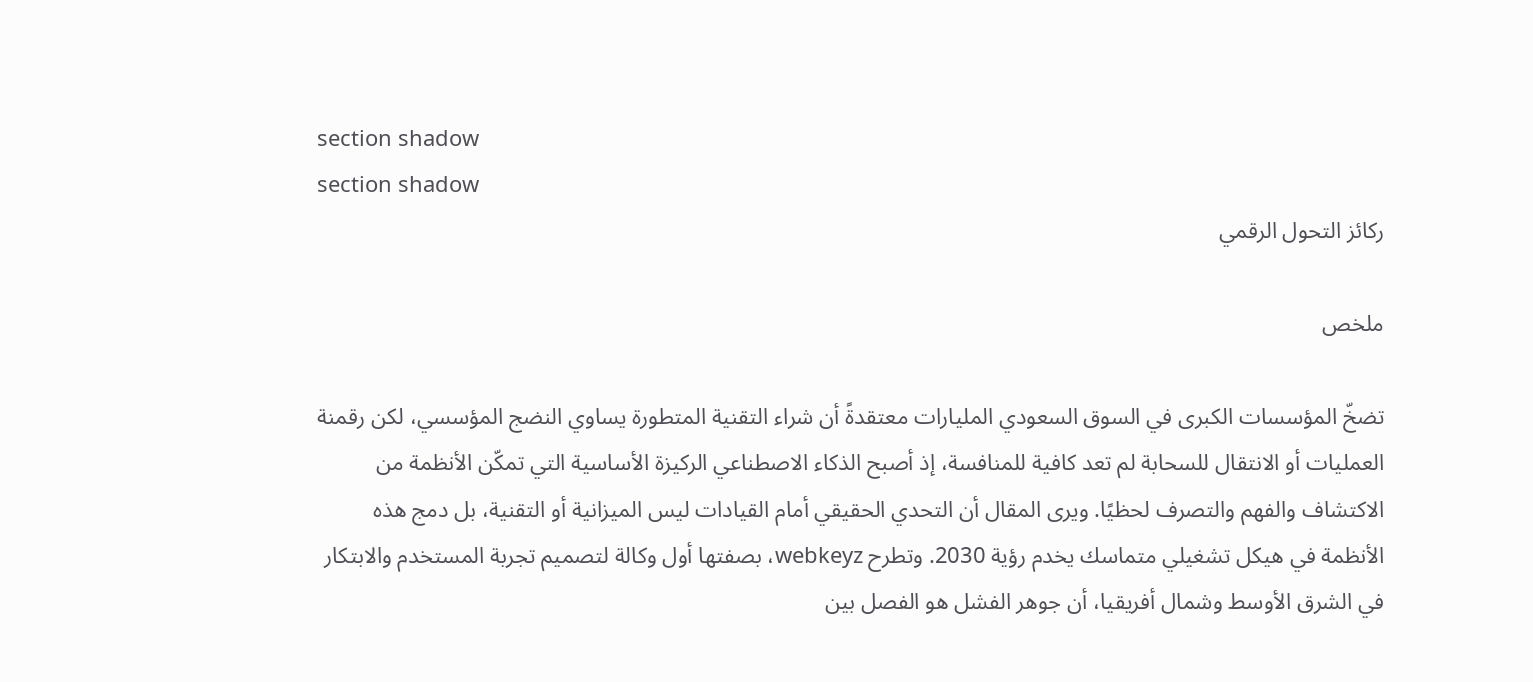section shadow
section shadow
ركائز التحول الرقمي

ملخص

تضخّ المؤسسات الكبرى في السوق السعودي المليارات معتقدةً أن شراء التقنية المتطورة يساوي النضج المؤسسي، لكن رقمنة العمليات أو الانتقال للسحابة لم تعد كافية للمنافسة، إذ أصبح الذكاء الاصطناعي الركيزة الأساسية التي تمكّن الأنظمة من الاكتشاف والفهم والتصرف لحظيًا. ويرى المقال أن التحدي الحقيقي أمام القيادات ليس الميزانية أو التقنية، بل دمج هذه الأنظمة في هيكل تشغيلي متماسك يخدم رؤية 2030. وتطرح webkeyz، بصفتها أول وكالة لتصميم تجربة المستخدم والابتكار في الشرق الأوسط وشمال أفريقيا، أن جوهر الفشل هو الفصل بين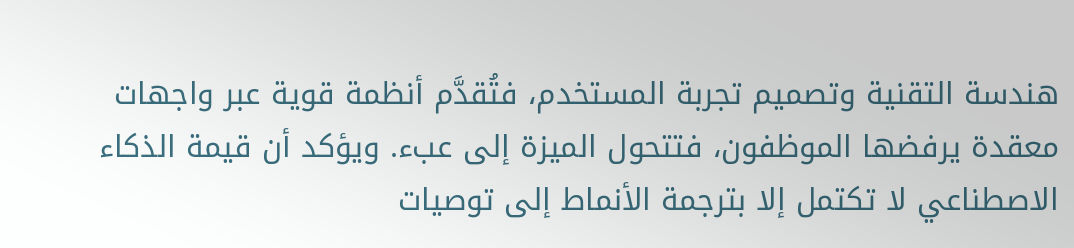هندسة التقنية وتصميم تجربة المستخدم، فتُقدَّم أنظمة قوية عبر واجهات معقدة يرفضها الموظفون، فتتحول الميزة إلى عبء. ويؤكد أن قيمة الذكاء الاصطناعي لا تكتمل إلا بترجمة الأنماط إلى توصيات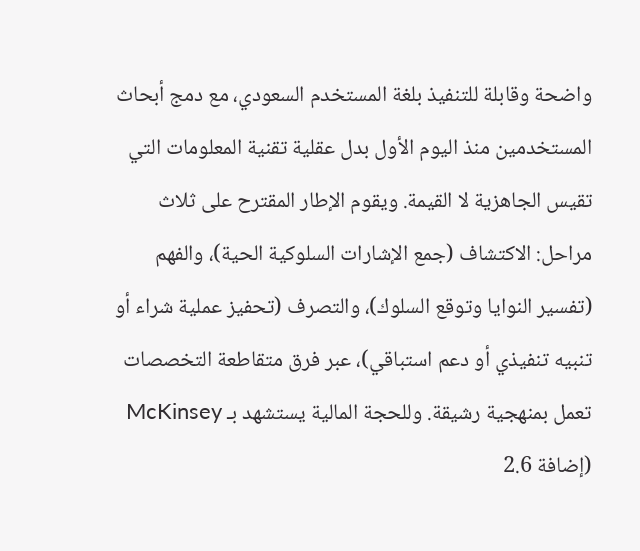واضحة وقابلة للتنفيذ بلغة المستخدم السعودي، مع دمج أبحاث المستخدمين منذ اليوم الأول بدل عقلية تقنية المعلومات التي تقيس الجاهزية لا القيمة. ويقوم الإطار المقترح على ثلاث مراحل: الاكتشاف (جمع الإشارات السلوكية الحية)، والفهم (تفسير النوايا وتوقع السلوك)، والتصرف (تحفيز عملية شراء أو تنبيه تنفيذي أو دعم استباقي)، عبر فرق متقاطعة التخصصات تعمل بمنهجية رشيقة. وللحجة المالية يستشهد بـ McKinsey (إضافة 2.6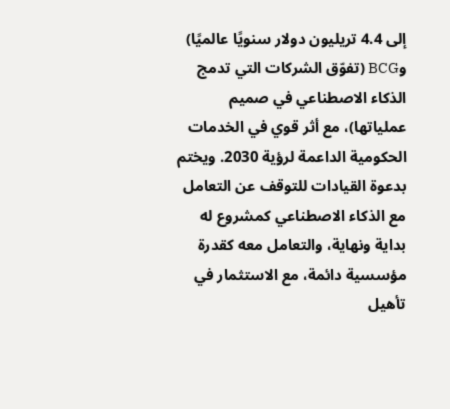إلى 4.4 تريليون دولار سنويًا عالميًا) وBCG (تفوّق الشركات التي تدمج الذكاء الاصطناعي في صميم عملياتها)، مع أثر قوي في الخدمات الحكومية الداعمة لرؤية 2030. ويختم بدعوة القيادات للتوقف عن التعامل مع الذكاء الاصطناعي كمشروع له بداية ونهاية، والتعامل معه كقدرة مؤسسية دائمة، مع الاستثمار في تأهيل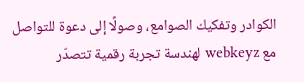الكوادر وتفكيك الصوامع، وصولًا إلى دعوة للتواصل مع webkeyz لهندسة تجربة رقمية تتصدّر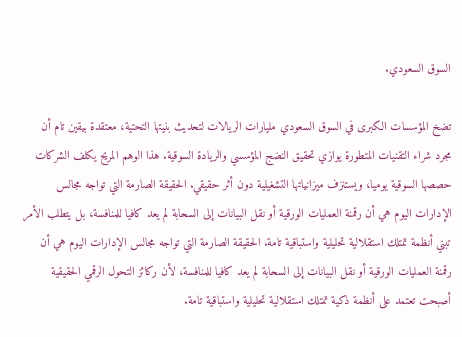السوق السعودي.

تضخ المؤسسات الكبرى في السوق السعودي مليارات الريالات لتحديث بنيتها التحتية، معتقدة بيقين تام أن مجرد شراء التقنيات المتطورة يوازي تحقيق النضج المؤسسي والريادة السوقية. هذا الوهم المريح يكلف الشركات حصصها السوقية يوميا، ويستنزف ميزانياتها التشغيلية دون أثر حقيقي. الحقيقة الصارمة التي تواجه مجالس الإدارات اليوم هي أن رقمنة العمليات الورقية أو نقل البيانات إلى السحابة لم يعد كافيا للمنافسة، بل يتطلب الأمر تبني أنظمة تمتلك استقلالية تحليلية واستباقية تامة. الحقيقة الصارمة التي تواجه مجالس الإدارات اليوم هي أن رقمنة العمليات الورقية أو نقل البيانات إلى السحابة لم يعد كافيا للمنافسة، لأن ركائز التحول الرقمي الحقيقية أصبحت تعتمد على أنظمة ذكية تمتلك استقلالية تحليلية واستباقية تامة.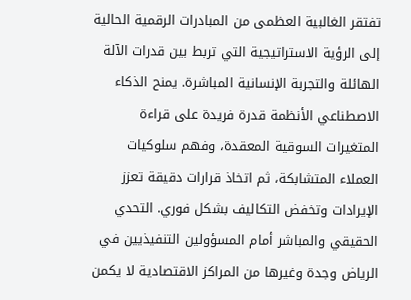تفتقر الغالبية العظمى من المبادرات الرقمية الحالية إلى الرؤية الاستراتيجية التي تربط بين قدرات الآلة الهائلة والتجربة الإنسانية المباشرة. يمنح الذكاء الاصطناعي الأنظمة قدرة فريدة على قراءة المتغيرات السوقية المعقدة، وفهم سلوكيات العملاء المتشابكة، ثم اتخاذ قرارات دقيقة تعزز الإيرادات وتخفض التكاليف بشكل فوري. التحدي الحقيقي والمباشر أمام المسؤولين التنفيذيين في الرياض وجدة وغيرها من المراكز الاقتصادية لا يكمن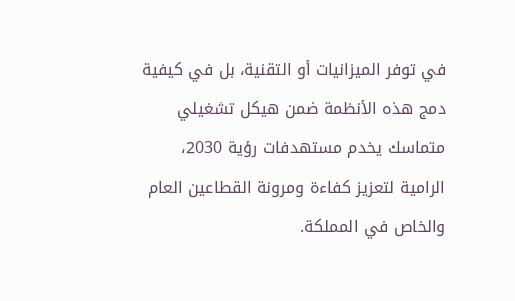في توفر الميزانيات أو التقنية، بل في كيفية دمج هذه الأنظمة ضمن هيكل تشغيلي متماسك يخدم مستهدفات رؤية 2030، الرامية لتعزيز كفاءة ومرونة القطاعين العام والخاص في المملكة.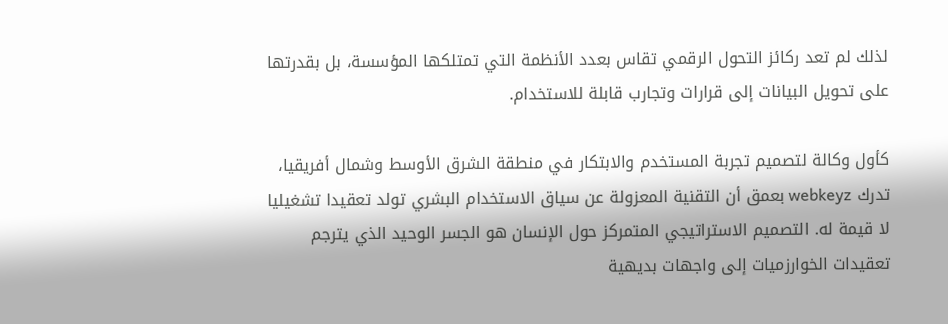لذلك لم تعد ركائز التحول الرقمي تقاس بعدد الأنظمة التي تمتلكها المؤسسة، بل بقدرتها على تحويل البيانات إلى قرارات وتجارب قابلة للاستخدام.

كأول وكالة لتصميم تجربة المستخدم والابتكار في منطقة الشرق الأوسط وشمال أفريقيا، تدرك webkeyz بعمق أن التقنية المعزولة عن سياق الاستخدام البشري تولد تعقيدا تشغيليا لا قيمة له. التصميم الاستراتيجي المتمركز حول الإنسان هو الجسر الوحيد الذي يترجم تعقيدات الخوارزميات إلى واجهات بديهية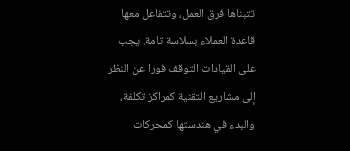تتبناها فرق العمل، وتتفاعل معها قاعدة العملاء بسلاسة تامة. يجب على القيادات التوقف فورا عن النظر إلى مشاريع التقنية كمراكز تكلفة، والبدء في هندستها كمحركات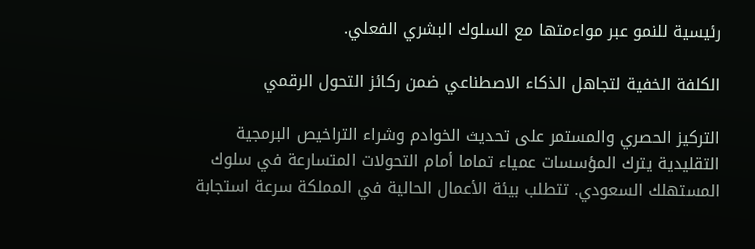رئيسية للنمو عبر مواءمتها مع السلوك البشري الفعلي.

الكلفة الخفية لتجاهل الذكاء الاصطناعي ضمن ركائز التحول الرقمي

التركيز الحصري والمستمر على تحديث الخوادم وشراء التراخيص البرمجية التقليدية يترك المؤسسات عمياء تماما أمام التحولات المتسارعة في سلوك المستهلك السعودي. تتطلب بيئة الأعمال الحالية في المملكة سرعة استجابة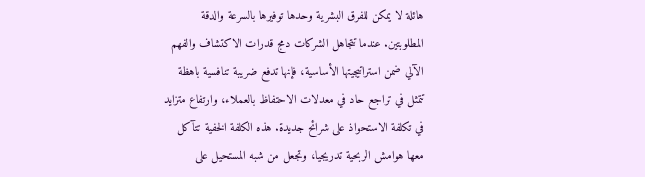هائلة لا يمكن للفرق البشرية وحدها توفيرها بالسرعة والدقة المطلوبتين. عندما تتجاهل الشركات دمج قدرات الاكتشاف والفهم الآلي ضمن استراتيجيتها الأساسية، فإنها تدفع ضريبة تنافسية باهظة تتمثل في تراجع حاد في معدلات الاحتفاظ بالعملاء، وارتفاع متزايد في تكلفة الاستحواذ على شرائح جديدة. هذه الكلفة الخفية تتآكل معها هوامش الربحية تدريجيا، وتجعل من شبه المستحيل على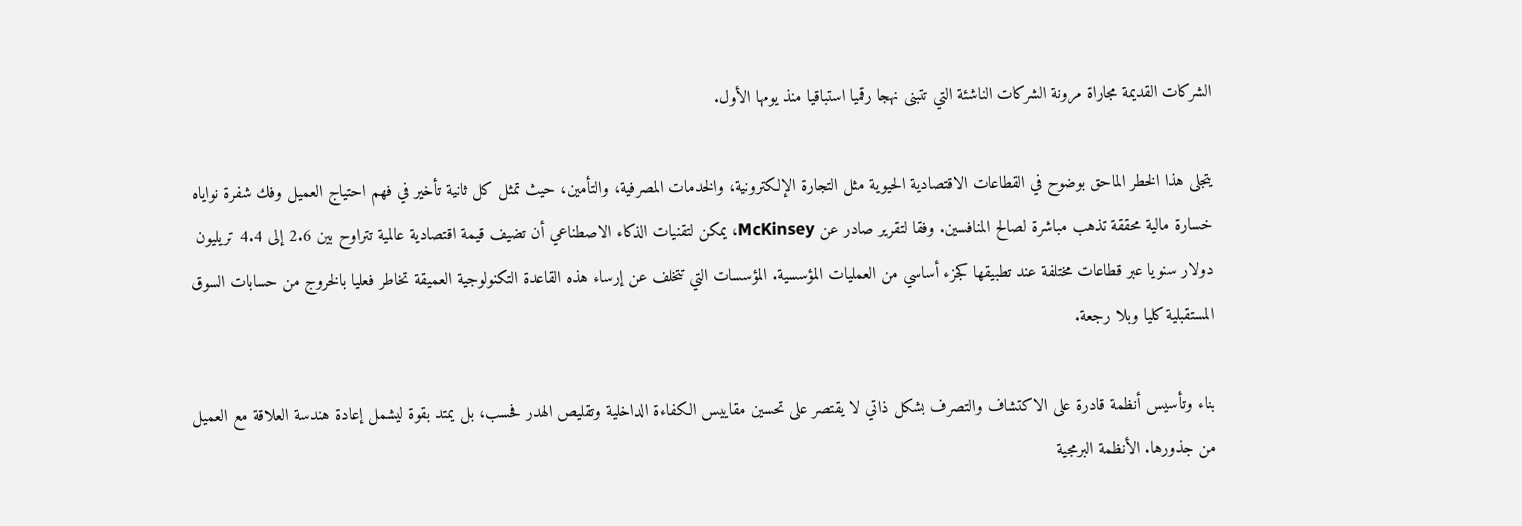الشركات القديمة مجاراة مرونة الشركات الناشئة التي تتبنى نهجا رقميا استباقيا منذ يومها الأول.

يتجلى هذا الخطر الماحق بوضوح في القطاعات الاقتصادية الحيوية مثل التجارة الإلكترونية، والخدمات المصرفية، والتأمين، حيث تمثل كل ثانية تأخير في فهم احتياج العميل وفك شفرة نواياه خسارة مالية محققة تذهب مباشرة لصالح المنافسين. وفقا لتقرير صادر عن McKinsey، يمكن لتقنيات الذكاء الاصطناعي أن تضيف قيمة اقتصادية عالمية تتراوح بين 2.6 إلى 4.4 تريليون دولار سنويا عبر قطاعات مختلفة عند تطبيقها كجزء أساسي من العمليات المؤسسية. المؤسسات التي تتخلف عن إرساء هذه القاعدة التكنولوجية العميقة تخاطر فعليا بالخروج من حسابات السوق المستقبلية كليا وبلا رجعة.

بناء وتأسيس أنظمة قادرة على الاكتشاف والتصرف بشكل ذاتي لا يقتصر على تحسين مقاييس الكفاءة الداخلية وتقليص الهدر فحسب، بل يمتد بقوة ليشمل إعادة هندسة العلاقة مع العميل من جذورها. الأنظمة البرمجية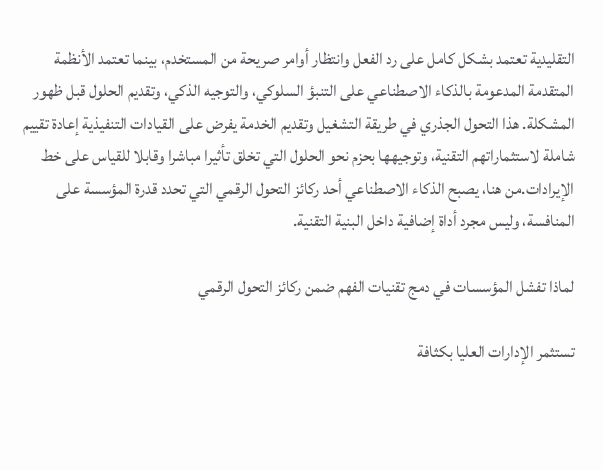التقليدية تعتمد بشكل كامل على رد الفعل وانتظار أوامر صريحة من المستخدم، بينما تعتمد الأنظمة المتقدمة المدعومة بالذكاء الاصطناعي على التنبؤ السلوكي، والتوجيه الذكي، وتقديم الحلول قبل ظهور المشكلة. هذا التحول الجذري في طريقة التشغيل وتقديم الخدمة يفرض على القيادات التنفيذية إعادة تقييم شاملة لاستثماراتهم التقنية، وتوجيهها بحزم نحو الحلول التي تخلق تأثيرا مباشرا وقابلا للقياس على خط الإيرادات.من هنا، يصبح الذكاء الاصطناعي أحد ركائز التحول الرقمي التي تحدد قدرة المؤسسة على المنافسة، وليس مجرد أداة إضافية داخل البنية التقنية.

لماذا تفشل المؤسسات في دمج تقنيات الفهم ضمن ركائز التحول الرقمي

تستثمر الإدارات العليا بكثافة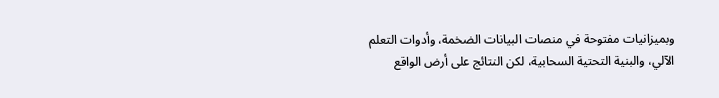وبميزانيات مفتوحة في منصات البيانات الضخمة، وأدوات التعلم الآلي، والبنية التحتية السحابية، لكن النتائج على أرض الواقع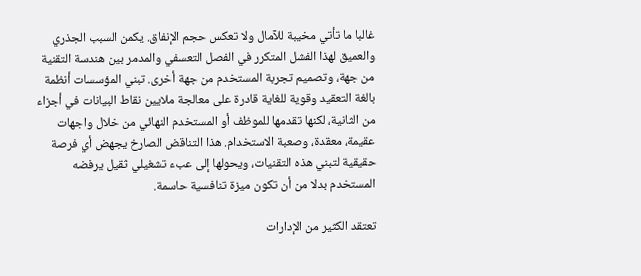غالبا ما تأتي مخيبة للآمال ولا تعكس حجم الإنفاق. يكمن السبب الجذري والعميق لهذا الفشل المتكرر في الفصل التعسفي والمدمر بين هندسة التقنية من جهة، وتصميم تجربة المستخدم من جهة أخرى. تبني المؤسسات أنظمة بالغة التعقيد وقوية للغاية قادرة على معالجة ملايين نقاط البيانات في أجزاء من الثانية، لكنها تقدمها للموظف أو المستخدم النهائي من خلال واجهات عقيمة، معقدة، وصعبة الاستخدام. هذا التناقض الصارخ يجهض أي فرصة حقيقية لتبني هذه التقنيات، ويحولها إلى عبء تشغيلي ثقيل يرفضه المستخدم بدلا من أن تكون ميزة تنافسية حاسمة.

تعتقد الكثير من الإدارات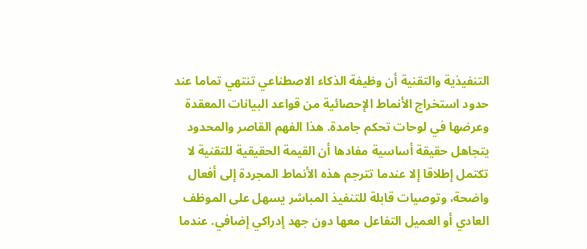التنفيذية والتقنية أن وظيفة الذكاء الاصطناعي تنتهي تماما عند حدود استخراج الأنماط الإحصائية من قواعد البيانات المعقدة وعرضها في لوحات تحكم جامدة. هذا الفهم القاصر والمحدود يتجاهل حقيقة أساسية مفادها أن القيمة الحقيقية للتقنية لا تكتمل إطلاقا إلا عندما تترجم هذه الأنماط المجردة إلى أفعال واضحة، وتوصيات قابلة للتنفيذ المباشر يسهل على الموظف العادي أو العميل التفاعل معها دون جهد إدراكي إضافي. عندما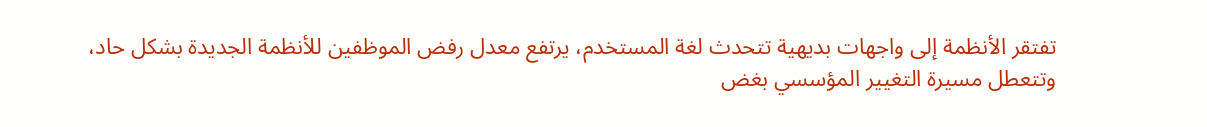تفتقر الأنظمة إلى واجهات بديهية تتحدث لغة المستخدم، يرتفع معدل رفض الموظفين للأنظمة الجديدة بشكل حاد، وتتعطل مسيرة التغيير المؤسسي بغض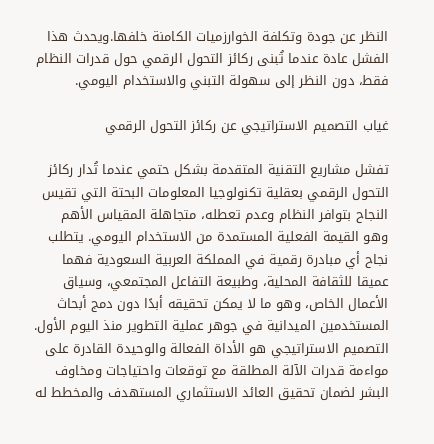النظر عن جودة وتكلفة الخوارزميات الكامنة خلفها.ويحدث هذا الفشل عادة عندما تُبنى ركائز التحول الرقمي حول قدرات النظام فقط، دون النظر إلى سهولة التبني والاستخدام اليومي.

غياب التصميم الاستراتيجي عن ركائز التحول الرقمي

تفشل مشاريع التقنية المتقدمة بشكل حتمي عندما تُدار ركائز التحول الرقمي بعقلية تكنولوجيا المعلومات البحتة التي تقيس النجاح بتوافر النظام وعدم تعطله، متجاهلة المقياس الأهم وهو القيمة الفعلية المستمدة من الاستخدام اليومي. يتطلب نجاح أي مبادرة رقمية في المملكة العربية السعودية فهما عميقا للثقافة المحلية، وطبيعة التفاعل المجتمعي، وسياق الأعمال الخاص، وهو ما لا يمكن تحقيقه أبدًا دون دمج أبحاث المستخدمين الميدانية في جوهر عملية التطوير منذ اليوم الأول. التصميم الاستراتيجي هو الأداة الفعالة والوحيدة القادرة على مواءمة قدرات الآلة المطلقة مع توقعات واحتياجات ومخاوف البشر لضمان تحقيق العائد الاستثماري المستهدف والمخطط له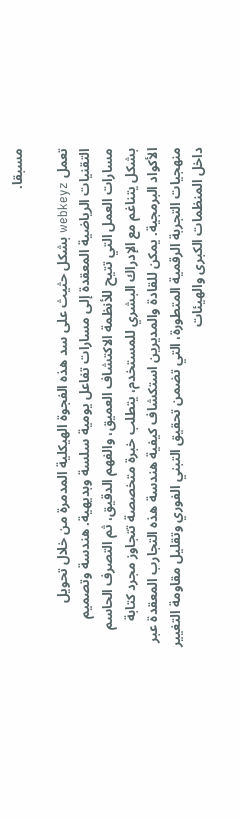مسبقا.

تعمل webkeyz بشكل حثيث على سد هذه الفجوة الهيكلية المدمرة من خلال تحويل التقنيات الرياضية المعقدة إلى مسارات تفاعل يومية سلسة وبديهية. هندسة وتصميم مسارات العمل التي تتيح للأنظمة الاكتشاف العميق، والفهم الدقيق، ثم التصرف الحاسم بشكل يتناغم مع الإدراك البشري للمستخدم، يتطلب خبرة متخصصة تتجاوز مجرد كتابة الأكواد البرمجية. يمكن للقادة والمديرين استكشاف كيفية هندسة هذه التجارب المعقدة عبر منهجيات التجربة الرقمية المتطورة، التي تضمن تحقيق التبني الفوري وتقليل مقاومة التغيير داخل المنظمات الكبرى والهيئات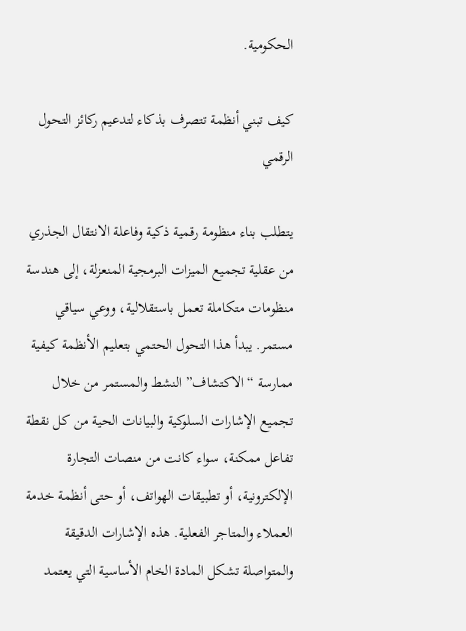الحكومية.

كيف تبني أنظمة تتصرف بذكاء لتدعيم ركائز التحول الرقمي

يتطلب بناء منظومة رقمية ذكية وفاعلة الانتقال الجذري من عقلية تجميع الميزات البرمجية المنعزلة، إلى هندسة منظومات متكاملة تعمل باستقلالية، ووعي سياقي مستمر. يبدأ هذا التحول الحتمي بتعليم الأنظمة كيفية ممارسة “الاكتشاف” النشط والمستمر من خلال تجميع الإشارات السلوكية والبيانات الحية من كل نقطة تفاعل ممكنة، سواء كانت من منصات التجارة الإلكترونية، أو تطبيقات الهواتف، أو حتى أنظمة خدمة العملاء والمتاجر الفعلية. هذه الإشارات الدقيقة والمتواصلة تشكل المادة الخام الأساسية التي يعتمد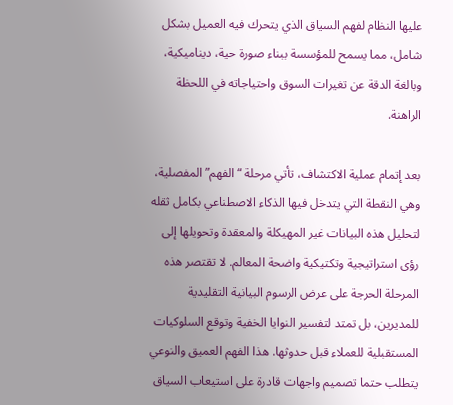عليها النظام لفهم السياق الذي يتحرك فيه العميل بشكل شامل، مما يسمح للمؤسسة ببناء صورة حية، ديناميكية، وبالغة الدقة عن تغيرات السوق واحتياجاته في اللحظة الراهنة.

بعد إتمام عملية الاكتشاف، تأتي مرحلة “الفهم” المفصلية، وهي النقطة التي يتدخل فيها الذكاء الاصطناعي بكامل ثقله لتحليل هذه البيانات غير المهيكلة والمعقدة وتحويلها إلى رؤى استراتيجية وتكتيكية واضحة المعالم. لا تقتصر هذه المرحلة الحرجة على عرض الرسوم البيانية التقليدية للمديرين، بل تمتد لتفسير النوايا الخفية وتوقع السلوكيات المستقبلية للعملاء قبل حدوثها. هذا الفهم العميق والنوعي يتطلب حتما تصميم واجهات قادرة على استيعاب السياق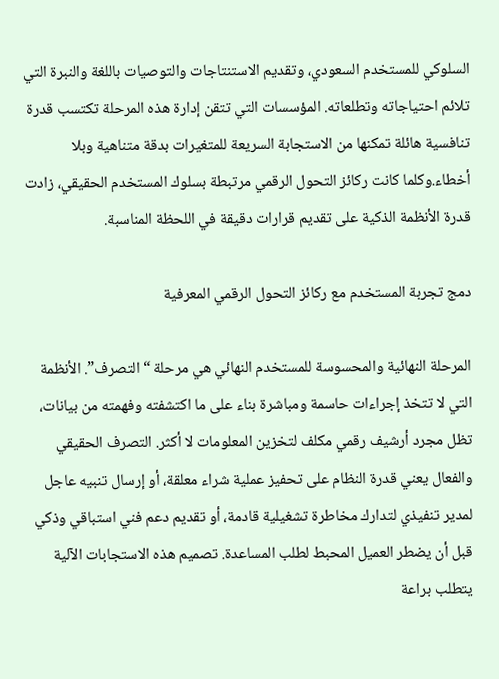السلوكي للمستخدم السعودي، وتقديم الاستنتاجات والتوصيات باللغة والنبرة التي تلائم احتياجاته وتطلعاته. المؤسسات التي تتقن إدارة هذه المرحلة تكتسب قدرة تنافسية هائلة تمكنها من الاستجابة السريعة للمتغيرات بدقة متناهية وبلا أخطاء.وكلما كانت ركائز التحول الرقمي مرتبطة بسلوك المستخدم الحقيقي، زادت قدرة الأنظمة الذكية على تقديم قرارات دقيقة في اللحظة المناسبة.

دمج تجربة المستخدم مع ركائز التحول الرقمي المعرفية

المرحلة النهائية والمحسوسة للمستخدم النهائي هي مرحلة “التصرف”. الأنظمة التي لا تتخذ إجراءات حاسمة ومباشرة بناء على ما اكتشفته وفهمته من بيانات، تظل مجرد أرشيف رقمي مكلف لتخزين المعلومات لا أكثر. التصرف الحقيقي والفعال يعني قدرة النظام على تحفيز عملية شراء معلقة، أو إرسال تنبيه عاجل لمدير تنفيذي لتدارك مخاطرة تشغيلية قادمة، أو تقديم دعم فني استباقي وذكي قبل أن يضطر العميل المحبط لطلب المساعدة. تصميم هذه الاستجابات الآلية يتطلب براعة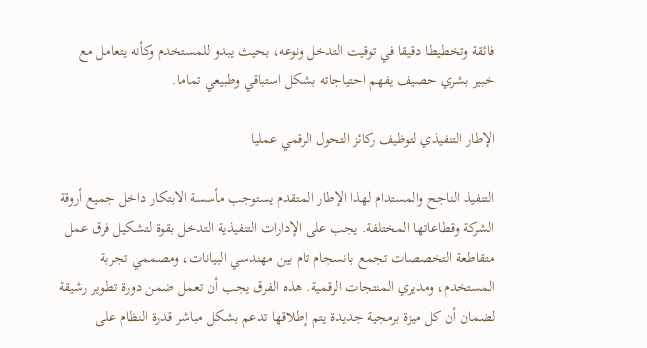فائقة وتخطيطا دقيقا في توقيت التدخل ونوعه، بحيث يبدو للمستخدم وكأنه يتعامل مع خبير بشري حصيف يفهم احتياجاته بشكل استباقي وطبيعي تماما.

الإطار التنفيذي لتوظيف ركائز التحول الرقمي عمليا

التنفيذ الناجح والمستدام لهذا الإطار المتقدم يستوجب مأسسة الابتكار داخل جميع أروقة الشركة وقطاعاتها المختلفة. يجب على الإدارات التنفيذية التدخل بقوة لتشكيل فرق عمل متقاطعة التخصصات تجمع بانسجام تام بين مهندسي البيانات، ومصممي تجربة المستخدم، ومديري المنتجات الرقمية. هذه الفرق يجب أن تعمل ضمن دورة تطوير رشيقة لضمان أن كل ميزة برمجية جديدة يتم إطلاقها تدعم بشكل مباشر قدرة النظام على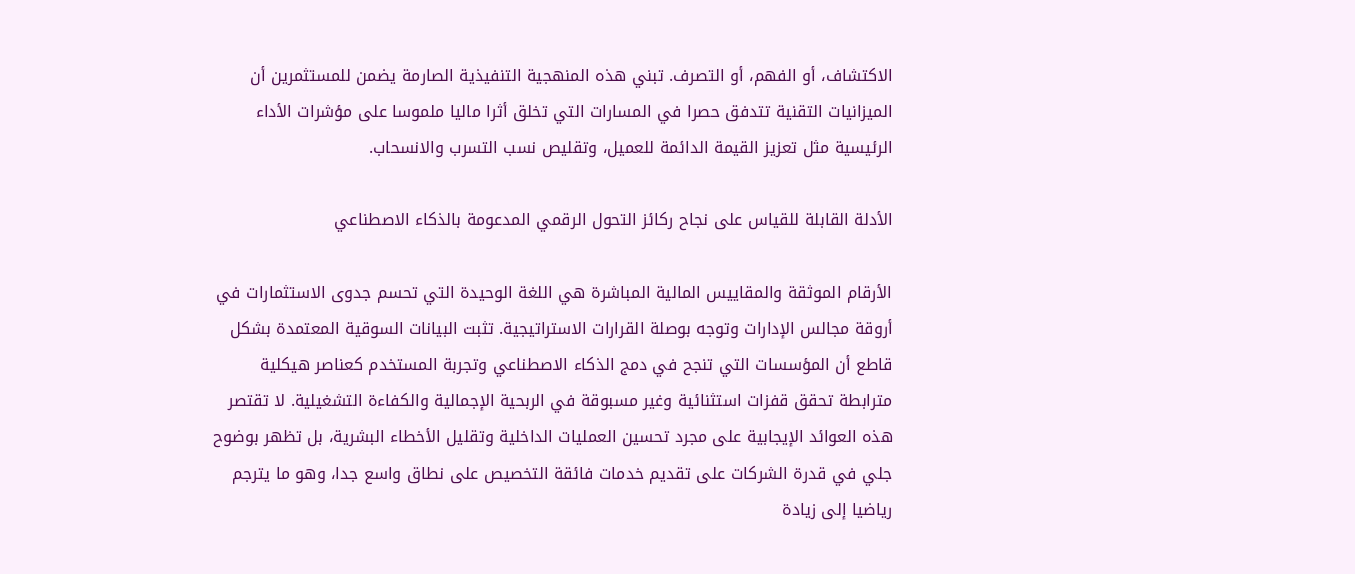الاكتشاف، أو الفهم، أو التصرف. تبني هذه المنهجية التنفيذية الصارمة يضمن للمستثمرين أن الميزانيات التقنية تتدفق حصرا في المسارات التي تخلق أثرا ماليا ملموسا على مؤشرات الأداء الرئيسية مثل تعزيز القيمة الدائمة للعميل، وتقليص نسب التسرب والانسحاب.

الأدلة القابلة للقياس على نجاح ركائز التحول الرقمي المدعومة بالذكاء الاصطناعي

الأرقام الموثقة والمقاييس المالية المباشرة هي اللغة الوحيدة التي تحسم جدوى الاستثمارات في أروقة مجالس الإدارات وتوجه بوصلة القرارات الاستراتيجية. تثبت البيانات السوقية المعتمدة بشكل قاطع أن المؤسسات التي تنجح في دمج الذكاء الاصطناعي وتجربة المستخدم كعناصر هيكلية مترابطة تحقق قفزات استثنائية وغير مسبوقة في الربحية الإجمالية والكفاءة التشغيلية. لا تقتصر هذه العوائد الإيجابية على مجرد تحسين العمليات الداخلية وتقليل الأخطاء البشرية، بل تظهر بوضوح جلي في قدرة الشركات على تقديم خدمات فائقة التخصيص على نطاق واسع جدا، وهو ما يترجم رياضيا إلى زيادة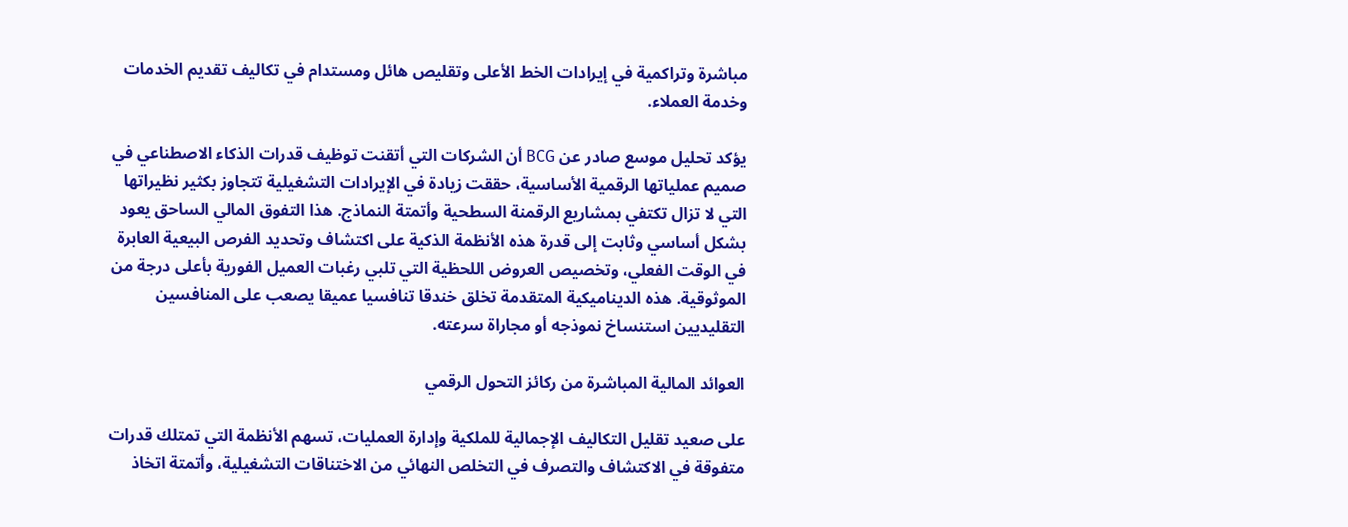مباشرة وتراكمية في إيرادات الخط الأعلى وتقليص هائل ومستدام في تكاليف تقديم الخدمات وخدمة العملاء.

يؤكد تحليل موسع صادر عن BCG أن الشركات التي أتقنت توظيف قدرات الذكاء الاصطناعي في صميم عملياتها الرقمية الأساسية، حققت زيادة في الإيرادات التشغيلية تتجاوز بكثير نظيراتها التي لا تزال تكتفي بمشاريع الرقمنة السطحية وأتمتة النماذج. هذا التفوق المالي الساحق يعود بشكل أساسي وثابت إلى قدرة هذه الأنظمة الذكية على اكتشاف وتحديد الفرص البيعية العابرة في الوقت الفعلي، وتخصيص العروض اللحظية التي تلبي رغبات العميل الفورية بأعلى درجة من الموثوقية. هذه الديناميكية المتقدمة تخلق خندقا تنافسيا عميقا يصعب على المنافسين التقليديين استنساخ نموذجه أو مجاراة سرعته.

العوائد المالية المباشرة من ركائز التحول الرقمي

على صعيد تقليل التكاليف الإجمالية للملكية وإدارة العمليات، تسهم الأنظمة التي تمتلك قدرات متفوقة في الاكتشاف والتصرف في التخلص النهائي من الاختناقات التشغيلية، وأتمتة اتخاذ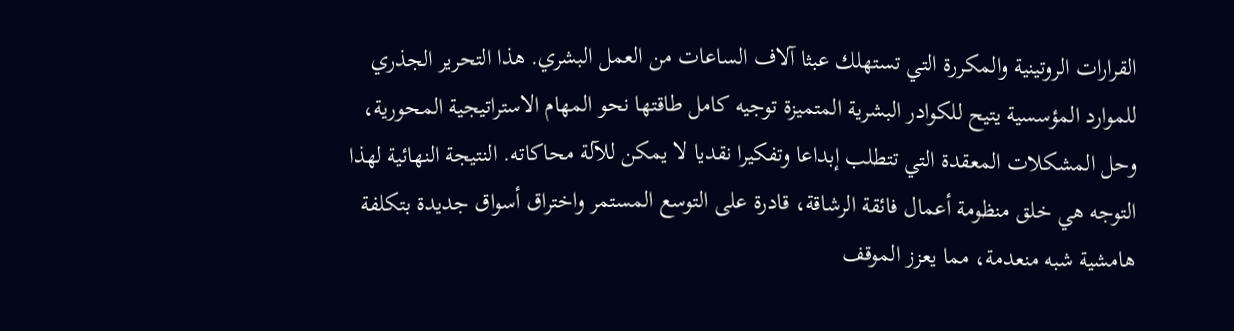القرارات الروتينية والمكررة التي تستهلك عبثا آلاف الساعات من العمل البشري. هذا التحرير الجذري للموارد المؤسسية يتيح للكوادر البشرية المتميزة توجيه كامل طاقتها نحو المهام الاستراتيجية المحورية، وحل المشكلات المعقدة التي تتطلب إبداعا وتفكيرا نقديا لا يمكن للآلة محاكاته. النتيجة النهائية لهذا التوجه هي خلق منظومة أعمال فائقة الرشاقة، قادرة على التوسع المستمر واختراق أسواق جديدة بتكلفة هامشية شبه منعدمة، مما يعزز الموقف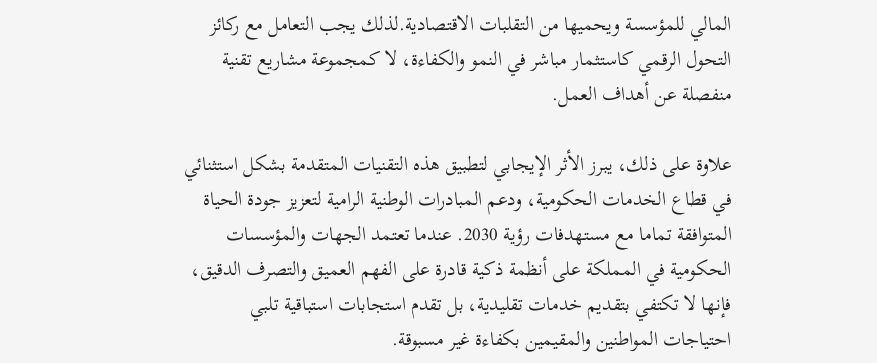المالي للمؤسسة ويحميها من التقلبات الاقتصادية.لذلك يجب التعامل مع ركائز التحول الرقمي كاستثمار مباشر في النمو والكفاءة، لا كمجموعة مشاريع تقنية منفصلة عن أهداف العمل.

علاوة على ذلك، يبرز الأثر الإيجابي لتطبيق هذه التقنيات المتقدمة بشكل استثنائي في قطاع الخدمات الحكومية، ودعم المبادرات الوطنية الرامية لتعزيز جودة الحياة المتوافقة تماما مع مستهدفات رؤية 2030. عندما تعتمد الجهات والمؤسسات الحكومية في المملكة على أنظمة ذكية قادرة على الفهم العميق والتصرف الدقيق، فإنها لا تكتفي بتقديم خدمات تقليدية، بل تقدم استجابات استباقية تلبي احتياجات المواطنين والمقيمين بكفاءة غير مسبوقة.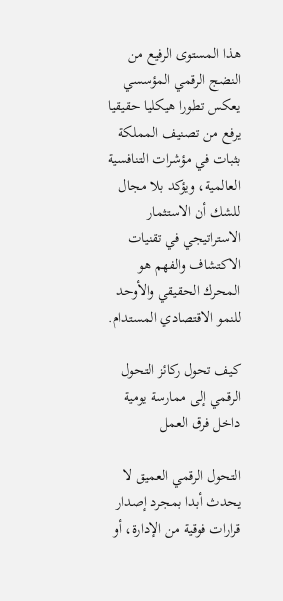هذا المستوى الرفيع من النضج الرقمي المؤسسي يعكس تطورا هيكليا حقيقيا يرفع من تصنيف المملكة بثبات في مؤشرات التنافسية العالمية، ويؤكد بلا مجال للشك أن الاستثمار الاستراتيجي في تقنيات الاكتشاف والفهم هو المحرك الحقيقي والأوحد للنمو الاقتصادي المستدام.

كيف تحول ركائز التحول الرقمي إلى ممارسة يومية داخل فرق العمل

التحول الرقمي العميق لا يحدث أبدا بمجرد إصدار قرارات فوقية من الإدارة، أو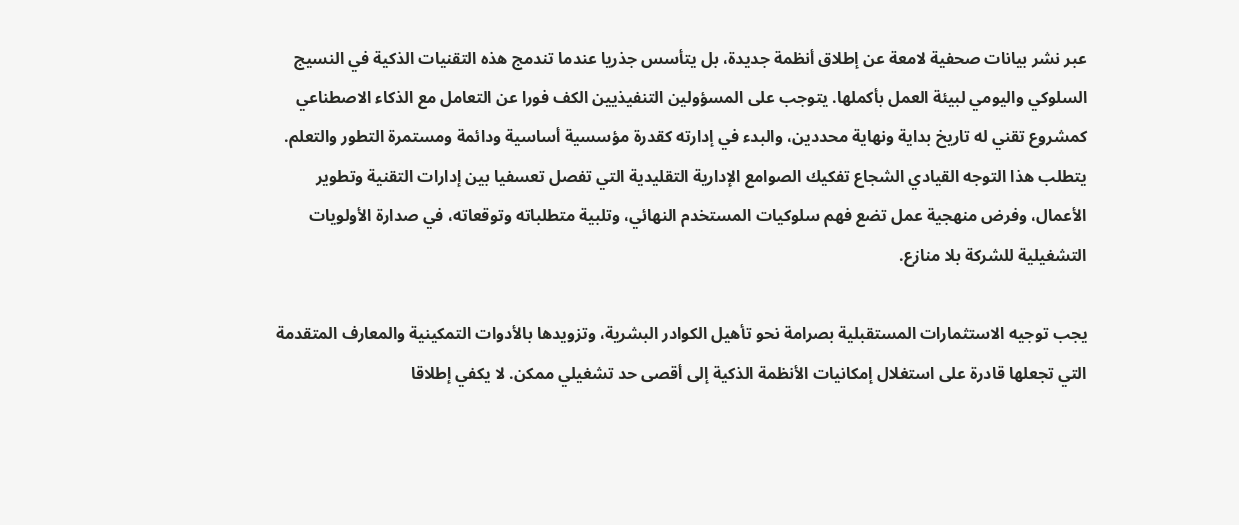عبر نشر بيانات صحفية لامعة عن إطلاق أنظمة جديدة، بل يتأسس جذريا عندما تندمج هذه التقنيات الذكية في النسيج السلوكي واليومي لبيئة العمل بأكملها. يتوجب على المسؤولين التنفيذيين الكف فورا عن التعامل مع الذكاء الاصطناعي كمشروع تقني له تاريخ بداية ونهاية محددين، والبدء في إدارته كقدرة مؤسسية أساسية ودائمة ومستمرة التطور والتعلم. يتطلب هذا التوجه القيادي الشجاع تفكيك الصوامع الإدارية التقليدية التي تفصل تعسفيا بين إدارات التقنية وتطوير الأعمال، وفرض منهجية عمل تضع فهم سلوكيات المستخدم النهائي، وتلبية متطلباته وتوقعاته، في صدارة الأولويات التشغيلية للشركة بلا منازع.

يجب توجيه الاستثمارات المستقبلية بصرامة نحو تأهيل الكوادر البشرية، وتزويدها بالأدوات التمكينية والمعارف المتقدمة التي تجعلها قادرة على استغلال إمكانيات الأنظمة الذكية إلى أقصى حد تشغيلي ممكن. لا يكفي إطلاقا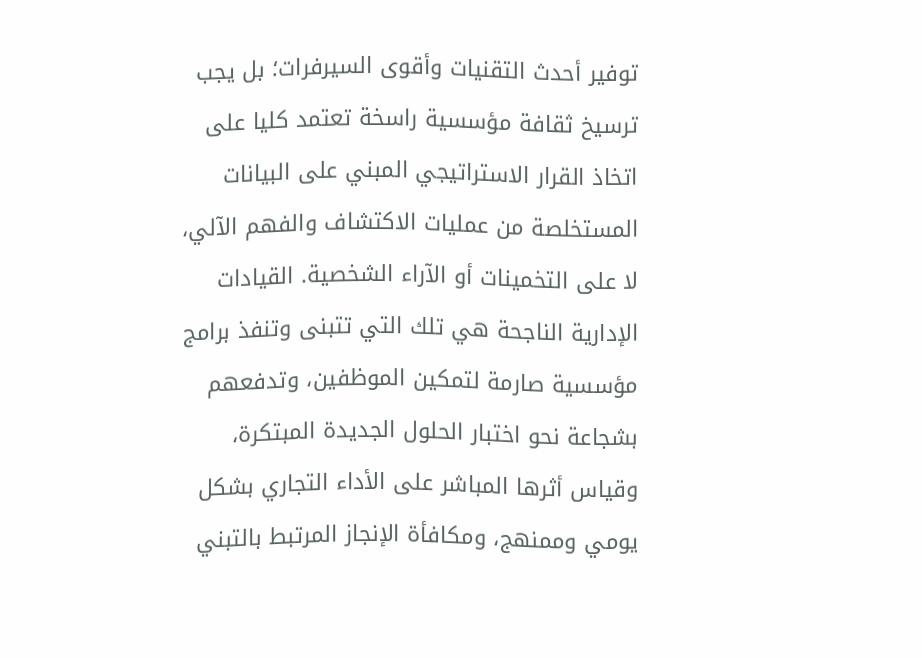توفير أحدث التقنيات وأقوى السيرفرات؛ بل يجب ترسيخ ثقافة مؤسسية راسخة تعتمد كليا على اتخاذ القرار الاستراتيجي المبني على البيانات المستخلصة من عمليات الاكتشاف والفهم الآلي، لا على التخمينات أو الآراء الشخصية. القيادات الإدارية الناجحة هي تلك التي تتبنى وتنفذ برامج مؤسسية صارمة لتمكين الموظفين، وتدفعهم بشجاعة نحو اختبار الحلول الجديدة المبتكرة، وقياس أثرها المباشر على الأداء التجاري بشكل يومي وممنهج، ومكافأة الإنجاز المرتبط بالتبني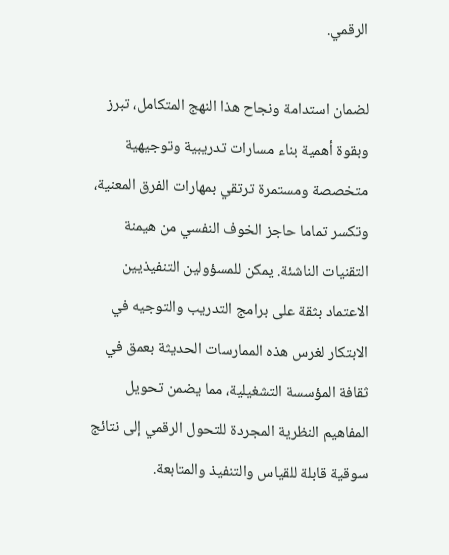الرقمي.

لضمان استدامة ونجاح هذا النهج المتكامل، تبرز وبقوة أهمية بناء مسارات تدريبية وتوجيهية متخصصة ومستمرة ترتقي بمهارات الفرق المعنية، وتكسر تماما حاجز الخوف النفسي من هيمنة التقنيات الناشئة. يمكن للمسؤولين التنفيذيين الاعتماد بثقة على برامج التدريب والتوجيه في الابتكار لغرس هذه الممارسات الحديثة بعمق في ثقافة المؤسسة التشغيلية، مما يضمن تحويل المفاهيم النظرية المجردة للتحول الرقمي إلى نتائج سوقية قابلة للقياس والتنفيذ والمتابعة.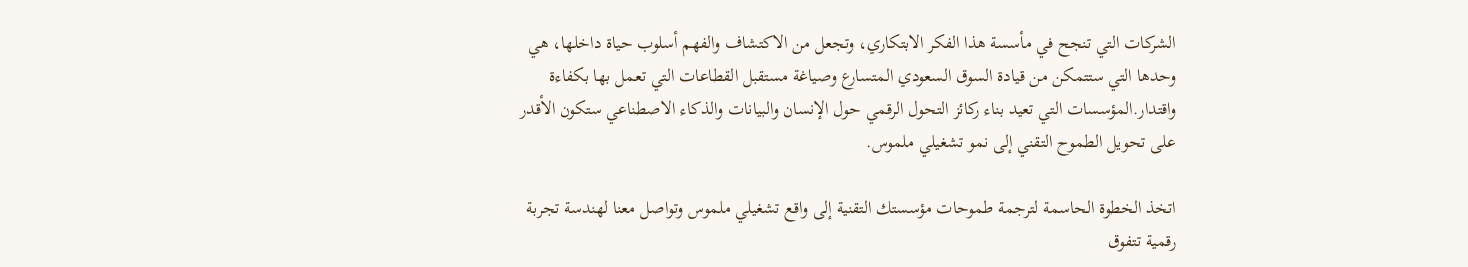الشركات التي تنجح في مأسسة هذا الفكر الابتكاري، وتجعل من الاكتشاف والفهم أسلوب حياة داخلها، هي وحدها التي ستتمكن من قيادة السوق السعودي المتسارع وصياغة مستقبل القطاعات التي تعمل بها بكفاءة واقتدار.المؤسسات التي تعيد بناء ركائز التحول الرقمي حول الإنسان والبيانات والذكاء الاصطناعي ستكون الأقدر على تحويل الطموح التقني إلى نمو تشغيلي ملموس.

اتخذ الخطوة الحاسمة لترجمة طموحات مؤسستك التقنية إلى واقع تشغيلي ملموس وتواصل معنا لهندسة تجربة رقمية تتفوق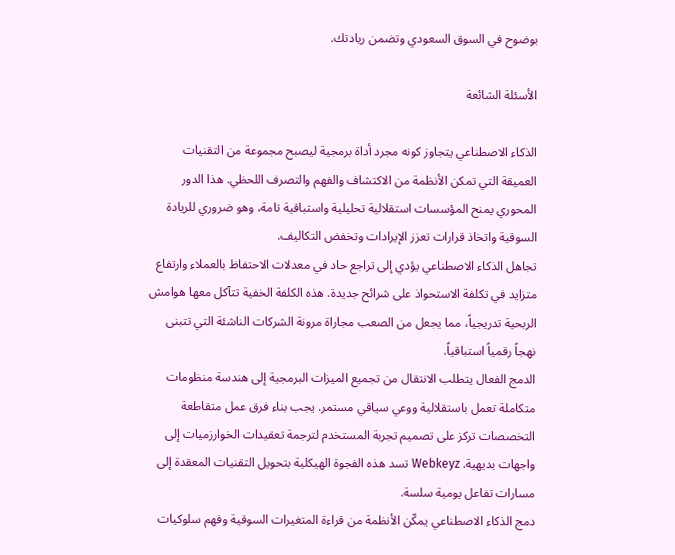بوضوح في السوق السعودي وتضمن ريادتك.

الأسئلة الشائعة

الذكاء الاصطناعي يتجاوز كونه مجرد أداة برمجية ليصبح مجموعة من التقنيات العميقة التي تمكن الأنظمة من الاكتشاف والفهم والتصرف اللحظي. هذا الدور المحوري يمنح المؤسسات استقلالية تحليلية واستباقية تامة، وهو ضروري للريادة السوقية واتخاذ قرارات تعزز الإيرادات وتخفض التكاليف.
تجاهل الذكاء الاصطناعي يؤدي إلى تراجع حاد في معدلات الاحتفاظ بالعملاء وارتفاع متزايد في تكلفة الاستحواذ على شرائح جديدة. هذه الكلفة الخفية تتآكل معها هوامش الربحية تدريجياً، مما يجعل من الصعب مجاراة مرونة الشركات الناشئة التي تتبنى نهجاً رقمياً استباقياً.
الدمج الفعال يتطلب الانتقال من تجميع الميزات البرمجية إلى هندسة منظومات متكاملة تعمل باستقلالية ووعي سياقي مستمر. يجب بناء فرق عمل متقاطعة التخصصات تركز على تصميم تجربة المستخدم لترجمة تعقيدات الخوارزميات إلى واجهات بديهية. Webkeyz تسد هذه الفجوة الهيكلية بتحويل التقنيات المعقدة إلى مسارات تفاعل يومية سلسة.
دمج الذكاء الاصطناعي يمكّن الأنظمة من قراءة المتغيرات السوقية وفهم سلوكيات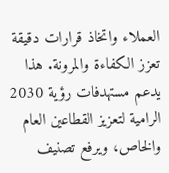العملاء واتخاذ قرارات دقيقة تعزز الكفاءة والمرونة. هذا يدعم مستهدفات رؤية 2030 الرامية لتعزيز القطاعين العام والخاص، ويرفع تصنيف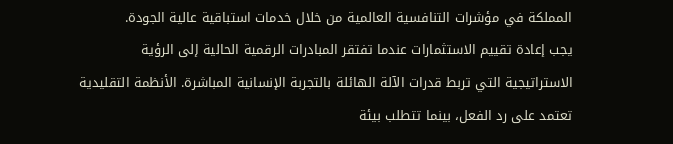المملكة في مؤشرات التنافسية العالمية من خلال خدمات استباقية عالية الجودة.
يجب إعادة تقييم الاستثمارات عندما تفتقر المبادرات الرقمية الحالية إلى الرؤية الاستراتيجية التي تربط قدرات الآلة الهائلة بالتجربة الإنسانية المباشرة. الأنظمة التقليدية تعتمد على رد الفعل، بينما تتطلب بيئة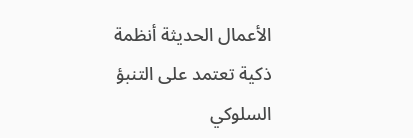الأعمال الحديثة أنظمة ذكية تعتمد على التنبؤ السلوكي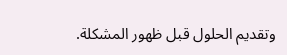وتقديم الحلول قبل ظهور المشكلة.